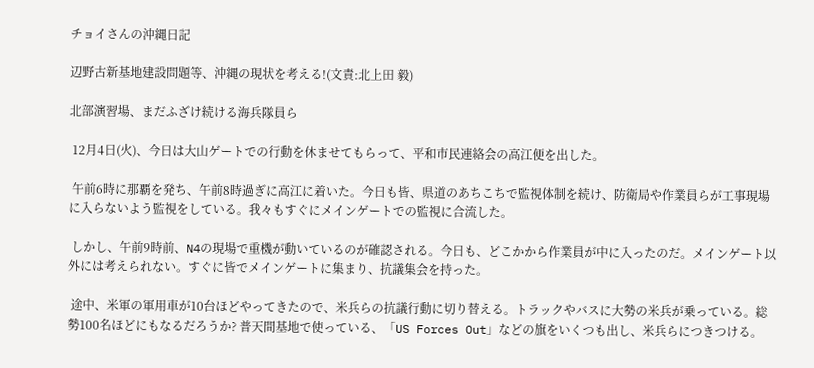チョイさんの沖縄日記

辺野古新基地建設問題等、沖縄の現状を考える!(文責:北上田 毅)

北部演習場、まだふざけ続ける海兵隊員ら

 12月4日(火)、今日は大山ゲートでの行動を休ませてもらって、平和市民連絡会の高江便を出した。

 午前6時に那覇を発ち、午前8時過ぎに高江に着いた。今日も皆、県道のあちこちで監視体制を続け、防衛局や作業員らが工事現場に入らないよう監視をしている。我々もすぐにメインゲートでの監視に合流した。

 しかし、午前9時前、N4の現場で重機が動いているのが確認される。今日も、どこかから作業員が中に入ったのだ。メインゲート以外には考えられない。すぐに皆でメインゲートに集まり、抗議集会を持った。

 途中、米軍の軍用車が10台ほどやってきたので、米兵らの抗議行動に切り替える。トラックやバスに大勢の米兵が乗っている。総勢100名ほどにもなるだろうか? 普天間基地で使っている、「US Forces Out」などの旗をいくつも出し、米兵らにつきつける。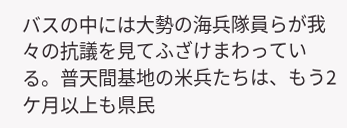バスの中には大勢の海兵隊員らが我々の抗議を見てふざけまわっている。普天間基地の米兵たちは、もう2ケ月以上も県民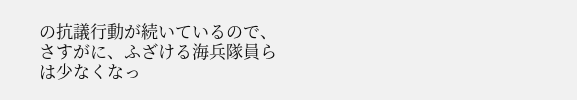の抗議行動が続いているので、さすがに、ふざける海兵隊員らは少なくなっ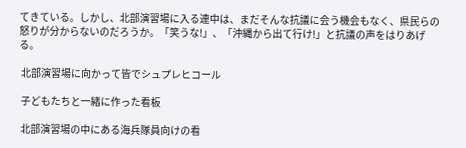てきている。しかし、北部演習場に入る連中は、まだそんな抗議に会う機会もなく、県民らの怒りが分からないのだろうか。「笑うな!」、「沖縄から出て行け!」と抗議の声をはりあげる。

 北部演習場に向かって皆でシュプレヒコール

 子どもたちと一緒に作った看板

 北部演習場の中にある海兵隊員向けの看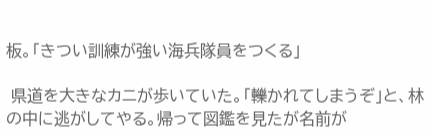板。「きつい訓練が強い海兵隊員をつくる」

 県道を大きなカニが歩いていた。「轢かれてしまうぞ」と、林の中に逃がしてやる。帰って図鑑を見たが名前が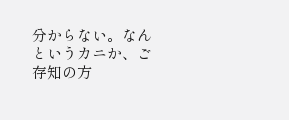分からない。なんというカニか、ご存知の方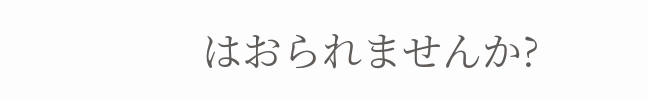はおられませんか?